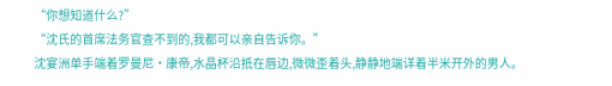“你想知道什么?”
“沈氏的首席法务官查不到的,我都可以亲自告诉你。”
沈宴洲单手端着罗曼尼·康帝,水晶杯沿抵在唇边,微微歪着头,静静地端详着半米开外的男人。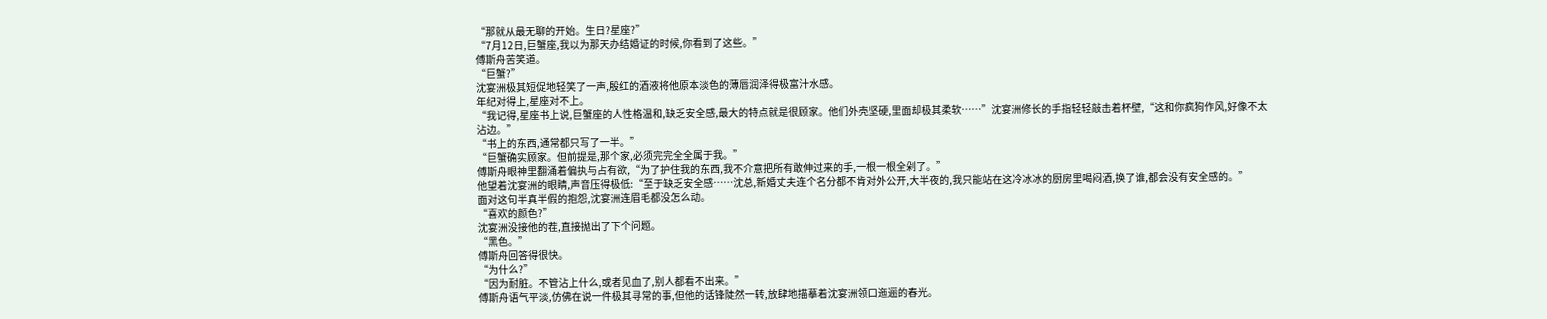“那就从最无聊的开始。生日?星座?”
“7月12日,巨蟹座,我以为那天办结婚证的时候,你看到了这些。”
傅斯舟苦笑道。
“巨蟹?”
沈宴洲极其短促地轻笑了一声,殷红的酒液将他原本淡色的薄唇润泽得极富汁水感。
年纪对得上,星座对不上。
“我记得,星座书上说,巨蟹座的人性格温和,缺乏安全感,最大的特点就是很顾家。他们外壳坚硬,里面却极其柔软……”沈宴洲修长的手指轻轻敲击着杯壁,“这和你疯狗作风,好像不太沾边。”
“书上的东西,通常都只写了一半。”
“巨蟹确实顾家。但前提是,那个家,必须完完全全属于我。”
傅斯舟眼神里翻涌着偏执与占有欲,“为了护住我的东西,我不介意把所有敢伸过来的手,一根一根全剁了。”
他望着沈宴洲的眼睛,声音压得极低:“至于缺乏安全感……沈总,新婚丈夫连个名分都不肯对外公开,大半夜的,我只能站在这冷冰冰的厨房里喝闷酒,换了谁,都会没有安全感的。”
面对这句半真半假的抱怨,沈宴洲连眉毛都没怎么动。
“喜欢的颜色?”
沈宴洲没接他的茬,直接抛出了下个问题。
“黑色。”
傅斯舟回答得很快。
“为什么?”
“因为耐脏。不管沾上什么,或者见血了,别人都看不出来。”
傅斯舟语气平淡,仿佛在说一件极其寻常的事,但他的话锋陡然一转,放肆地描摹着沈宴洲领口迤逦的春光。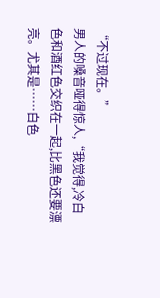“不过现在。”
男人的嗓音哑得惊人,“我觉得,冷白色和酒红色交织在一起,比黑色还要漂亮。尤其是……白色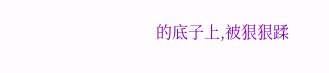的底子上,被狠狠蹂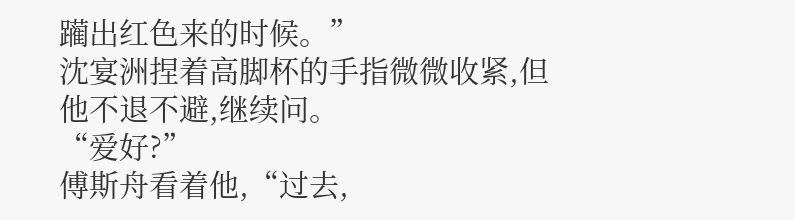躏出红色来的时候。”
沈宴洲捏着高脚杯的手指微微收紧,但他不退不避,继续问。
“爱好?”
傅斯舟看着他,“过去,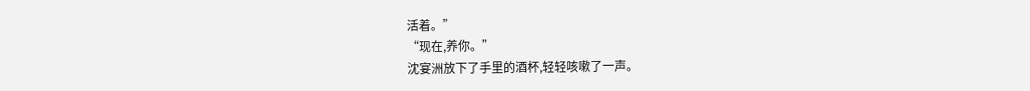活着。”
“现在,养你。”
沈宴洲放下了手里的酒杯,轻轻咳嗽了一声。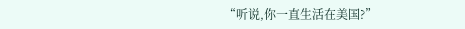“听说,你一直生活在美国?”